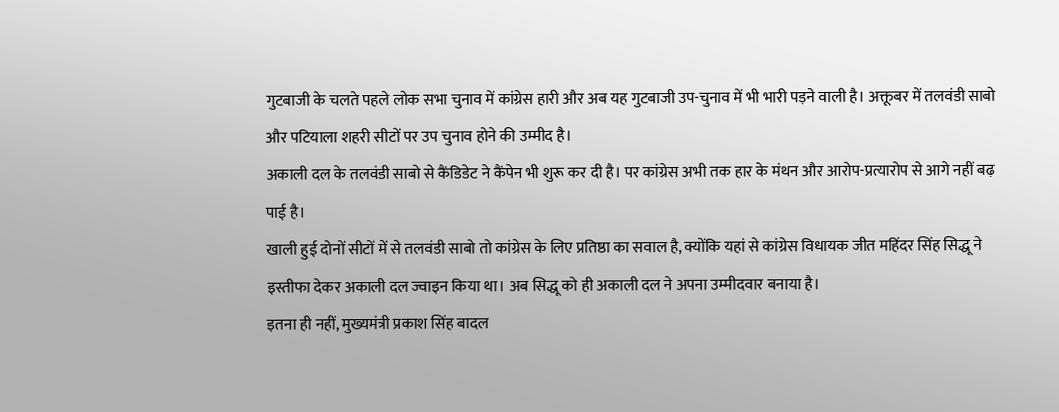गुटबाजी के चलते पहले लोक सभा चुनाव में कांग्रेस हारी और अब यह गुटबाजी उप-चुनाव में भी भारी पड़ने वाली है। अक्तूबर में तलवंडी साबो और पटियाला शहरी सीटों पर उप चुनाव होने की उम्मीद है।
अकाली दल के तलवंडी साबो से कैंडिडेट ने कैंपेन भी शुरू कर दी है। पर कांग्रेस अभी तक हार के मंथन और आरोप-प्रत्यारोप से आगे नहीं बढ़ पाई है।
खाली हुई दोनों सीटों में से तलवंडी साबो तो कांग्रेस के लिए प्रतिष्ठा का सवाल है, क्योंकि यहां से कांग्रेस विधायक जीत महिंदर सिंह सिद्धू ने इस्तीफा देकर अकाली दल ज्वाइन किया था। अब सिद्धू को ही अकाली दल ने अपना उम्मीदवार बनाया है।
इतना ही नहीं, मुख्यमंत्री प्रकाश सिंह बादल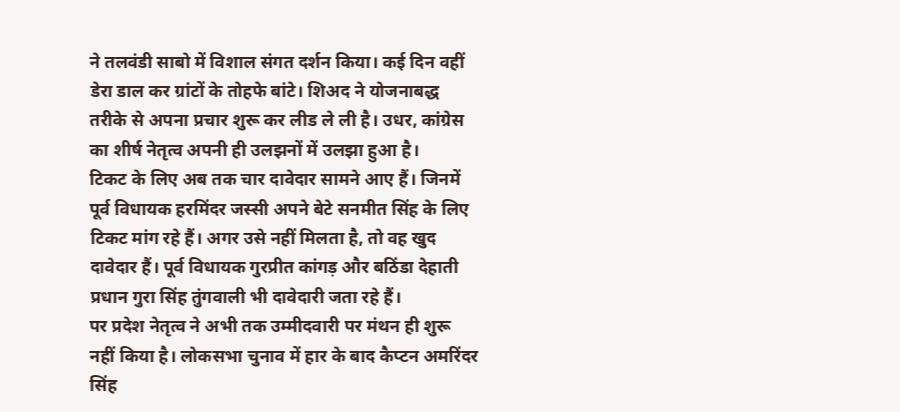ने तलवंडी साबो में विशाल संगत दर्शन किया। कई दिन वहीं डेरा डाल कर ग्रांटों के तोहफे बांटे। शिअद ने योजनाबद्ध तरीके से अपना प्रचार शुरू कर लीड ले ली है। उधर, कांग्रेस का शीर्ष नेतृत्व अपनी ही उलझनों में उलझा हुआ है।
टिकट के लिए अब तक चार दावेदार सामने आए हैं। जिनमें पूर्व विधायक हरमिंदर जस्सी अपने बेटे सनमीत सिंह के लिए टिकट मांग रहे हैं। अगर उसे नहीं मिलता है, तो वह खुद दावेदार हैं। पूर्व विधायक गुरप्रीत कांगड़ और बठिंडा देहाती प्रधान गुरा सिंह तुंगवाली भी दावेदारी जता रहे हैं।
पर प्रदेश नेतृत्व ने अभी तक उम्मीदवारी पर मंथन ही शुरू नहीं किया है। लोकसभा चुनाव में हार के बाद कैप्टन अमरिंदर सिंह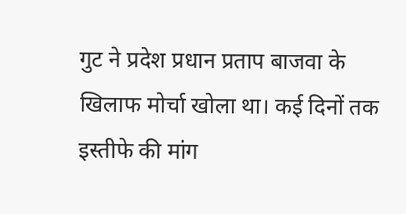गुट ने प्रदेश प्रधान प्रताप बाजवा के खिलाफ मोर्चा खोला था। कई दिनों तक इस्तीफे की मांग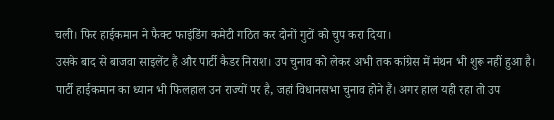चली। फिर हाईकमान ने फैक्ट फाइंडिंग कमेटी गठित कर दोनों गुटों को चुप करा दिया।
उसके बाद से बाजवा साइलेंट हैं और पार्टी कैडर निराश। उप चुनाव को लेकर अभी तक कांग्रेस में मंथन भी शुरू नहीं हुआ है। पार्टी हाईकमान का ध्यान भी फिलहाल उन राज्यों पर है, जहां विधानसभा चुनाव होने हैं। अगर हाल यही रहा तो उप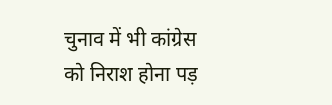चुनाव में भी कांग्रेस को निराश होना पड़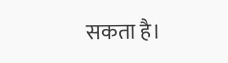सकता है।